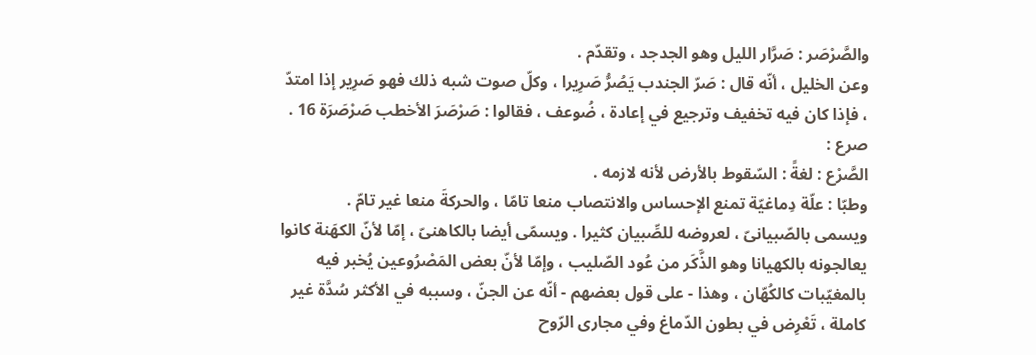والصَّرْصَر : صَرَّار الليل وهو الجدجد ، وتقدّم .
وعن الخليل ، أنّه قال : صَرّ الجندب يَصُرُّ صَرِيرا ، وكلّ صوت شبه ذلك فهو صَرِير إذا امتدّ ، فإذا كان فيه تخفيف وترجيع في إعادة ، ضُوعف ، فقالوا : صَرْصَرَ الأخطب صَرْصَرَة 16 .
صرع :
الصَّرْع : لغةً : السّقوط بالأرض لأنه لازمه .
وطبّا : علّة دِماغيّة تمنع الإحساس والانتصاب منعا تامّا ، والحركةَ منعا غير تامّ .
ويسمى بالصّبيانىّ ، لعروضه للصِّبيان كثيرا . ويسمّى أيضا بالكاهنىّ ، إمّا لأنّ الكهَنة كانوا يعالجونه بالكهيانا وهو الذَّكَر من عُود الصّليب ، وإمّا لأنّ بعض المَصْرُوعين يُخبر فيه بالمغيّبات كالكُهّان ، وهذا - على قول بعضهم - أنّه عن الجنّ ، وسببه في الأكثر سُدَّة غير كاملة ، تَعْرِض في بطون الدّماغ وفي مجارى الرّوح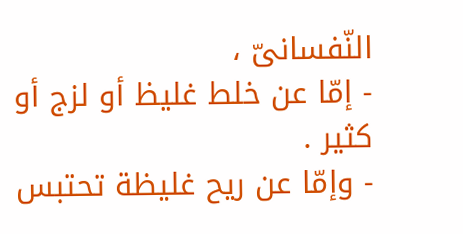النّفسانىّ ،
- إمّا عن خلط غليظ أو لزج أو كثير .
- وإمّا عن ريح غليظة تحتبس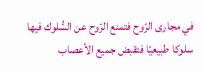في مجارى الرّوح فتمنع الرّوح عن السُّلوك فيها سلوكا طبيعيّا فتقبض جميع الأعصاب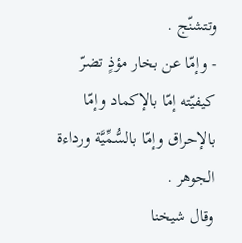وتتشنّج .
- وإمّا عن بخار مؤذٍ تضرّ كيفيّته إمّا بالإكماد وإمّا بالإحراق وإمّا بالسُّمِّيَّة ورداءة الجوهر .
وقال شيخنا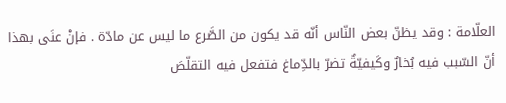العلّامة : وقد يظنّ بعض النّاس أنّه قد يكون من الصَّرع ما ليس عن مادّة . فإنْ عنَى بهذا أنّ السّبب فيه بُخارٌ وكَيفيّةٌ تضرّ بالدِّماغ فتفعل فيه التقلّصَ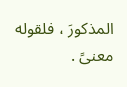المذكورَ ، فلقوله معنىً .